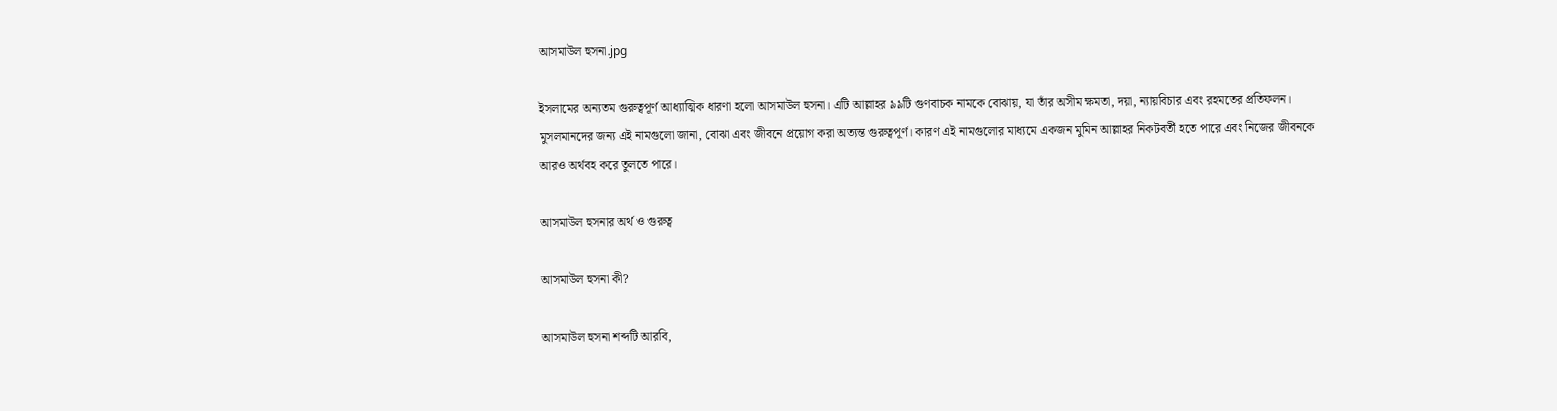আসমাউল হুসনা.jpg

ইসলামের অন্যতম গুরুত্বপূর্ণ আধ্যাত্মিক ধারণা হলো আসমাউল হুসনা। এটি আল্লাহর ৯৯টি গুণবাচক নামকে বোঝায়, যা তাঁর অসীম ক্ষমতা, দয়া, ন্যায়বিচার এবং রহমতের প্রতিফলন। মুসলমানদের জন্য এই নামগুলো জানা, বোঝা এবং জীবনে প্রয়োগ করা অত্যন্ত গুরুত্বপূর্ণ। কারণ এই নামগুলোর মাধ্যমে একজন মুমিন আল্লাহর নিকটবর্তী হতে পারে এবং নিজের জীবনকে আরও অর্থবহ করে তুলতে পারে।

আসমাউল হুসনার অর্থ ও গুরুত্ব

আসমাউল হুসনা কী?

আসমাউল হুসনা শব্দটি আরবি,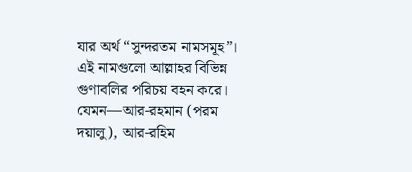যার অর্থ “সুন্দরতম নামসমূহ”। এই নামগুলো আল্লাহর বিভিন্ন গুণাবলির পরিচয় বহন করে। যেমন—আর-রহমান (পরম দয়ালু), আর-রহিম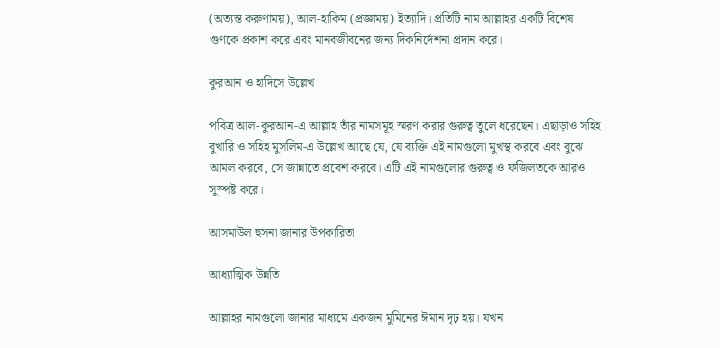(অত্যন্ত করুণাময়), আল-হাকিম (প্রজ্ঞাময়) ইত্যাদি। প্রতিটি নাম আল্লাহর একটি বিশেষ গুণকে প্রকাশ করে এবং মানবজীবনের জন্য দিকনির্দেশনা প্রদান করে।

কুরআন ও হাদিসে উল্লেখ

পবিত্র আল-কুরআন-এ আল্লাহ তাঁর নামসমূহ স্মরণ করার গুরুত্ব তুলে ধরেছেন। এছাড়াও সহিহ বুখারি ও সহিহ মুসলিম-এ উল্লেখ আছে যে, যে ব্যক্তি এই নামগুলো মুখস্থ করবে এবং বুঝে আমল করবে, সে জান্নাতে প্রবেশ করবে। এটি এই নামগুলোর গুরুত্ব ও ফজিলতকে আরও সুস্পষ্ট করে।

আসমাউল হুসনা জানার উপকারিতা

আধ্যাত্মিক উন্নতি

আল্লাহর নামগুলো জানার মাধ্যমে একজন মুমিনের ঈমান দৃঢ় হয়। যখন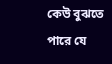কেউ বুঝতে পারে যে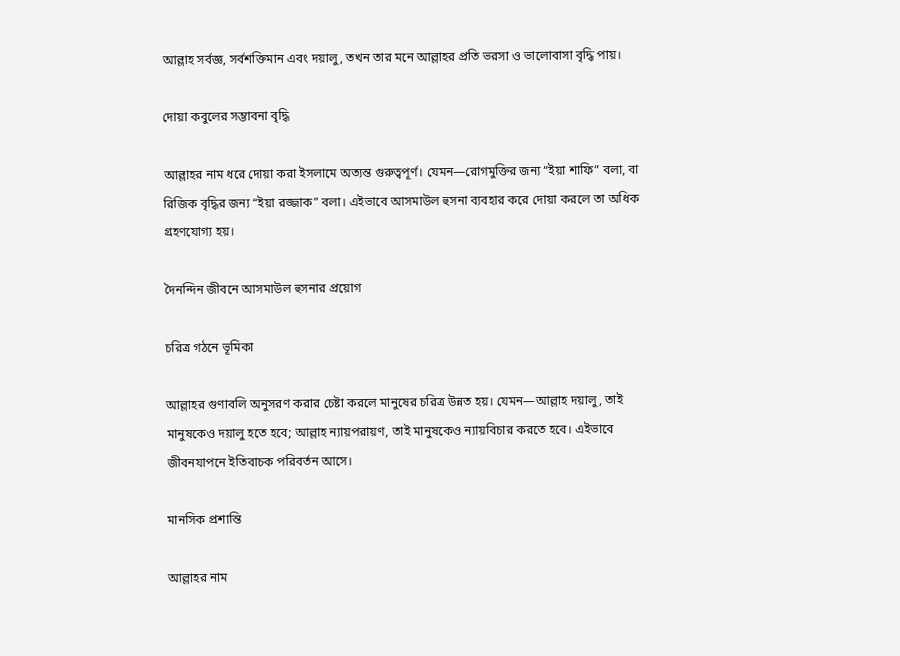আল্লাহ সর্বজ্ঞ, সর্বশক্তিমান এবং দয়ালু, তখন তার মনে আল্লাহর প্রতি ভরসা ও ভালোবাসা বৃদ্ধি পায়।

দোয়া কবুলের সম্ভাবনা বৃদ্ধি

আল্লাহর নাম ধরে দোয়া করা ইসলামে অত্যন্ত গুরুত্বপূর্ণ। যেমন—রোগমুক্তির জন্য “ইয়া শাফি” বলা, বা রিজিক বৃদ্ধির জন্য “ইয়া রজ্জাক” বলা। এইভাবে আসমাউল হুসনা ব্যবহার করে দোয়া করলে তা অধিক গ্রহণযোগ্য হয়।

দৈনন্দিন জীবনে আসমাউল হুসনার প্রয়োগ

চরিত্র গঠনে ভূমিকা

আল্লাহর গুণাবলি অনুসরণ করার চেষ্টা করলে মানুষের চরিত্র উন্নত হয়। যেমন—আল্লাহ দয়ালু, তাই মানুষকেও দয়ালু হতে হবে; আল্লাহ ন্যায়পরায়ণ, তাই মানুষকেও ন্যায়বিচার করতে হবে। এইভাবে জীবনযাপনে ইতিবাচক পরিবর্তন আসে।

মানসিক প্রশান্তি

আল্লাহর নাম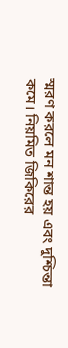স্মরণ করলে মন শান্ত হয় এবং দুশ্চিন্তা কমে। নিয়মিত জিকিরের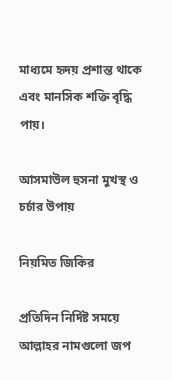মাধ্যমে হৃদয় প্রশান্ত থাকে এবং মানসিক শক্তি বৃদ্ধি পায়।

আসমাউল হুসনা মুখস্থ ও চর্চার উপায়

নিয়মিত জিকির

প্রতিদিন নির্দিষ্ট সময়ে আল্লাহর নামগুলো জপ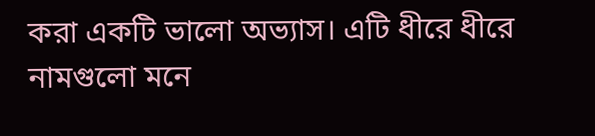করা একটি ভালো অভ্যাস। এটি ধীরে ধীরে নামগুলো মনে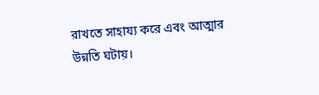রাখতে সাহায্য করে এবং আত্মার উন্নতি ঘটায়।